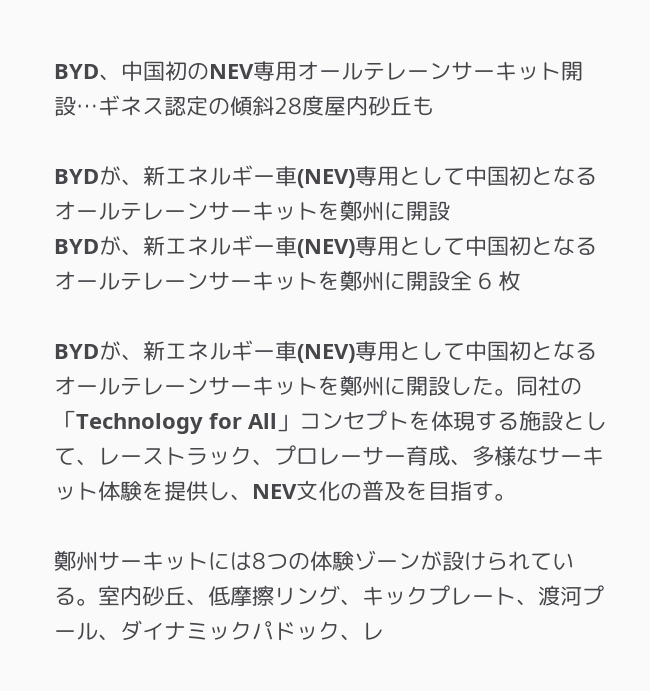BYD、中国初のNEV専用オールテレーンサーキット開設…ギネス認定の傾斜28度屋内砂丘も

BYDが、新エネルギー車(NEV)専用として中国初となるオールテレーンサーキットを鄭州に開設
BYDが、新エネルギー車(NEV)専用として中国初となるオールテレーンサーキットを鄭州に開設全 6 枚

BYDが、新エネルギー車(NEV)専用として中国初となるオールテレーンサーキットを鄭州に開設した。同社の「Technology for All」コンセプトを体現する施設として、レーストラック、プロレーサー育成、多様なサーキット体験を提供し、NEV文化の普及を目指す。

鄭州サーキットには8つの体験ゾーンが設けられている。室内砂丘、低摩擦リング、キックプレート、渡河プール、ダイナミックパドック、レ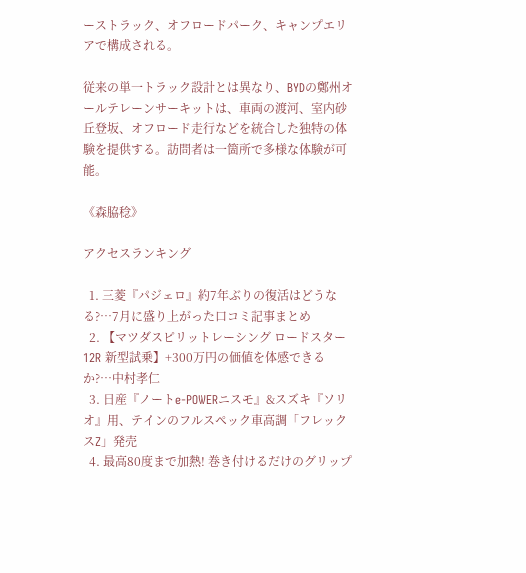ーストラック、オフロードパーク、キャンプエリアで構成される。

従来の単一トラック設計とは異なり、BYDの鄭州オールテレーンサーキットは、車両の渡河、室内砂丘登坂、オフロード走行などを統合した独特の体験を提供する。訪問者は一箇所で多様な体験が可能。

《森脇稔》

アクセスランキング

  1. 三菱『パジェロ』約7年ぶりの復活はどうなる?…7月に盛り上がった口コミ記事まとめ
  2. 【マツダスピリットレーシング ロードスター12R 新型試乗】+300万円の価値を体感できるか?…中村孝仁
  3. 日産『ノートe-POWERニスモ』&スズキ『ソリオ』用、テインのフルスペック車高調「フレックスZ」発売
  4. 最高80度まで加熱! 巻き付けるだけのグリップ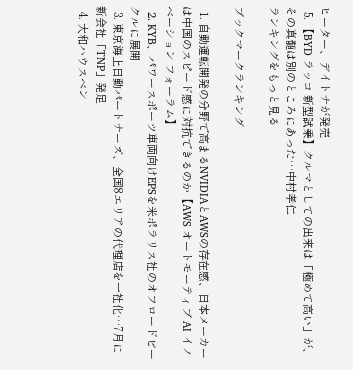ヒーター、デイトナが発売
  5. 【BYD ラッコ 新型試乗】クルマとしての出来は「極めて高い」が、その真髄は別のところにあった…中村孝仁
ランキングをもっと見る

ブックマークランキング

  1. 自動運転開発の分野で高まるNVIDIAとAWSの存在感、日本メーカーは中国のスピード感に対抗できるのか【AWS オートモーティブ AI イノベーション フォーラム】
  2. KYB、パワースポーツ車両向けEPSを米ポラリス社のオフロードビークルに展開
  3. 東京海上日動パートナーズ、全国8エリアの代理店を一社化…7月に新会社「TNP」発足
  4. 大和ハウスベン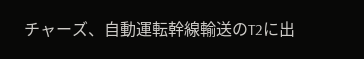チャーズ、自動運転幹線輸送のT2に出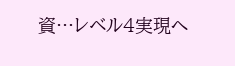資…レベル4実現へ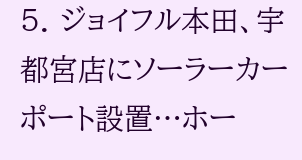5. ジョイフル本田、宇都宮店にソーラーカーポート設置…ホー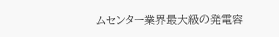ムセンター業界最大級の発電容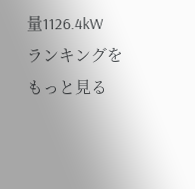量1126.4kW
ランキングをもっと見る